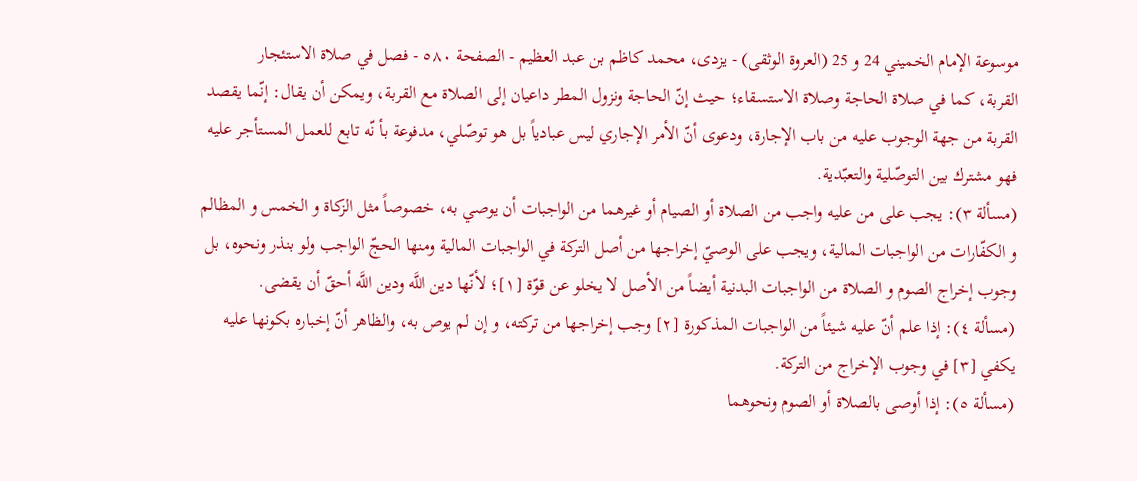موسوعة الإمام الخميني 24 و 25 (العروة الوثقى) - يزدى، محمد كاظم بن عبد العظيم - الصفحة ٥٨٠ - فصل في صلاة الاستئجار
القربة، كما في صلاة الحاجة وصلاة الاستسقاء؛ حيث إنّ الحاجة ونزول المطر داعيان إلى الصلاة مع القربة، ويمكن أن يقال: إنّما يقصد القربة من جهة الوجوب عليه من باب الإجارة، ودعوى أنّ الأمر الإجاري ليس عبادياً بل هو توصّلي، مدفوعة بأ نّه تابع للعمل المستأجر عليه فهو مشترك بين التوصّلية والتعبّدية.
(مسألة ٣): يجب على من عليه واجب من الصلاة أو الصيام أو غيرهما من الواجبات أن يوصي به، خصوصاً مثل الزكاة و الخمس و المظالم و الكفّارات من الواجبات المالية، ويجب على الوصيّ إخراجها من أصل التركة في الواجبات المالية ومنها الحجّ الواجب ولو بنذر ونحوه، بل وجوب إخراج الصوم و الصلاة من الواجبات البدنية أيضاً من الأصل لا يخلو عن قوّة [١]؛ لأنّها دين اللَّه ودين اللَّه أحقّ أن يقضى.
(مسألة ٤): إذا علم أنّ عليه شيئاً من الواجبات المذكورة [٢] وجب إخراجها من تركته، و إن لم يوص به، والظاهر أنّ إخباره بكونها عليه يكفي [٣] في وجوب الإخراج من التركة.
(مسألة ٥): إذا أوصى بالصلاة أو الصوم ونحوهما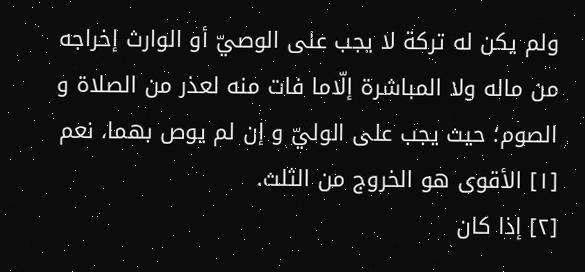ولم يكن له تركة لا يجب على الوصيّ أو الوارث إخراجه من ماله ولا المباشرة إلّاما فات منه لعذر من الصلاة و الصوم؛ حيث يجب على الوليّ و إن لم يوص بهما، نعم
[١] الأقوى هو الخروج من الثلث.
[٢] إذا كان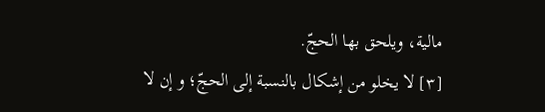مالية، ويلحق بها الحجّ.
[٣] لا يخلو من إشكال بالنسبة إلى الحجّ؛ و إن لا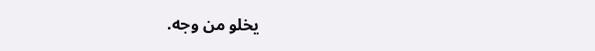يخلو من وجه.